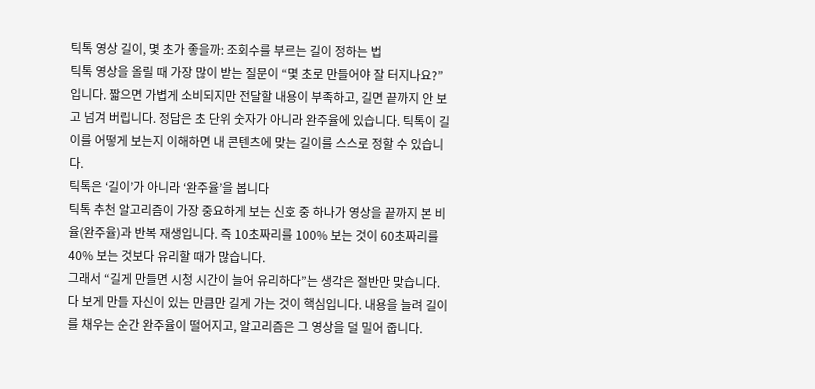틱톡 영상 길이, 몇 초가 좋을까: 조회수를 부르는 길이 정하는 법
틱톡 영상을 올릴 때 가장 많이 받는 질문이 “몇 초로 만들어야 잘 터지나요?”입니다. 짧으면 가볍게 소비되지만 전달할 내용이 부족하고, 길면 끝까지 안 보고 넘겨 버립니다. 정답은 초 단위 숫자가 아니라 완주율에 있습니다. 틱톡이 길이를 어떻게 보는지 이해하면 내 콘텐츠에 맞는 길이를 스스로 정할 수 있습니다.
틱톡은 ‘길이’가 아니라 ‘완주율’을 봅니다
틱톡 추천 알고리즘이 가장 중요하게 보는 신호 중 하나가 영상을 끝까지 본 비율(완주율)과 반복 재생입니다. 즉 10초짜리를 100% 보는 것이 60초짜리를 40% 보는 것보다 유리할 때가 많습니다.
그래서 “길게 만들면 시청 시간이 늘어 유리하다”는 생각은 절반만 맞습니다. 다 보게 만들 자신이 있는 만큼만 길게 가는 것이 핵심입니다. 내용을 늘려 길이를 채우는 순간 완주율이 떨어지고, 알고리즘은 그 영상을 덜 밀어 줍니다.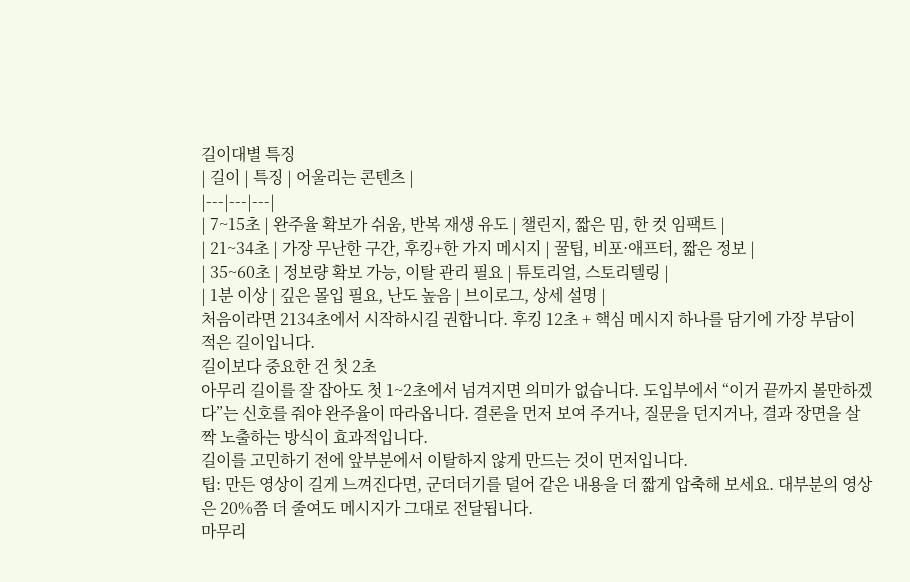길이대별 특징
| 길이 | 특징 | 어울리는 콘텐츠 |
|---|---|---|
| 7~15초 | 완주율 확보가 쉬움, 반복 재생 유도 | 챌린지, 짧은 밈, 한 컷 임팩트 |
| 21~34초 | 가장 무난한 구간, 후킹+한 가지 메시지 | 꿀팁, 비포·애프터, 짧은 정보 |
| 35~60초 | 정보량 확보 가능, 이탈 관리 필요 | 튜토리얼, 스토리텔링 |
| 1분 이상 | 깊은 몰입 필요, 난도 높음 | 브이로그, 상세 설명 |
처음이라면 2134초에서 시작하시길 권합니다. 후킹 12초 + 핵심 메시지 하나를 담기에 가장 부담이 적은 길이입니다.
길이보다 중요한 건 첫 2초
아무리 길이를 잘 잡아도 첫 1~2초에서 넘겨지면 의미가 없습니다. 도입부에서 “이거 끝까지 볼만하겠다”는 신호를 줘야 완주율이 따라옵니다. 결론을 먼저 보여 주거나, 질문을 던지거나, 결과 장면을 살짝 노출하는 방식이 효과적입니다.
길이를 고민하기 전에 앞부분에서 이탈하지 않게 만드는 것이 먼저입니다.
팁: 만든 영상이 길게 느껴진다면, 군더더기를 덜어 같은 내용을 더 짧게 압축해 보세요. 대부분의 영상은 20%쯤 더 줄여도 메시지가 그대로 전달됩니다.
마무리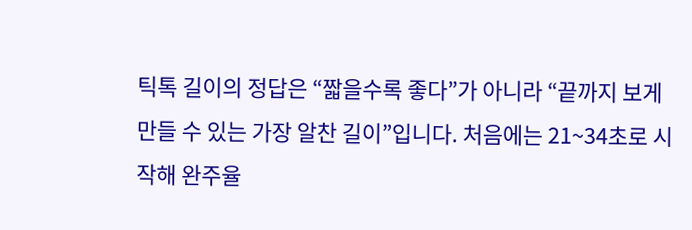틱톡 길이의 정답은 “짧을수록 좋다”가 아니라 “끝까지 보게 만들 수 있는 가장 알찬 길이”입니다. 처음에는 21~34초로 시작해 완주율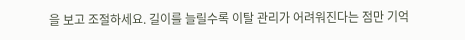을 보고 조절하세요. 길이를 늘릴수록 이탈 관리가 어려워진다는 점만 기억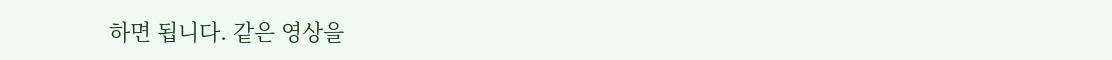하면 됩니다. 같은 영상을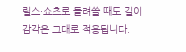릴스·쇼츠로 돌려쓸 때도 길이 감각은 그대로 적용됩니다.